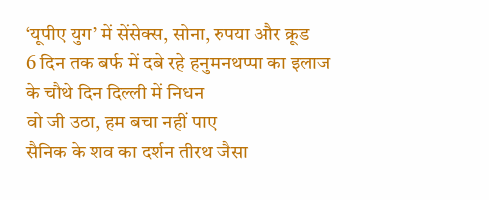‘यूपीए युग’ में सेंसेक्स, सोना, रुपया और क्रूड
6 दिन तक बर्फ में दबे रहे हनुमनथप्पा का इलाज के चौथे दिन दिल्ली में निधन
वो जी उठा, हम बचा नहीं पाए
सैनिक के शव का दर्शन तीरथ जैसा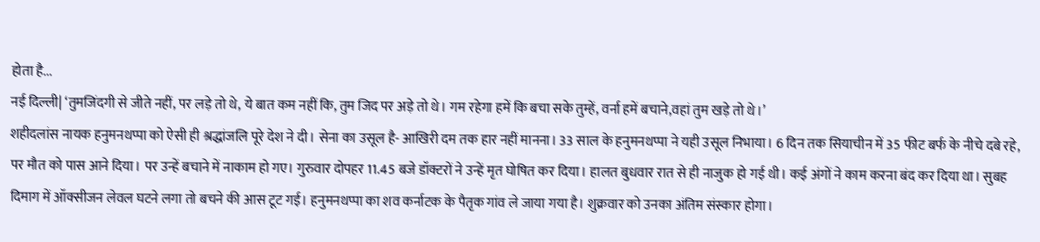होता है...
नई दिल्ली| ‘तुमजिंदगी से जीते नहीं, पर लड़े तो थे, ये बात कम नहीं कि, तुम जिद पर अड़े तो थे। गम रहेगा हमें कि बचा सके तुम्हें, वर्ना हमें बचाने,वहां तुम खड़े तो थे।’
शहीदलांस नायक हनुमनथप्पा को ऐसी ही श्रद्धांजलि पूरे देश ने दी। सेना का उसूल है- आखिरी दम तक हार नहीं मानना। 33 साल के हनुमनथप्पा ने यही उसूल निभाया। 6 दिन तक सियाचीन में 35 फीट बर्फ के नीचे दबे रहे, पर मौत को पास आने दिया। पर उन्हें बचाने में नाकाम हो गए। गुरुवार दोपहर 11.45 बजे डॉक्टरों ने उन्हें मृत घोषित कर दिया। हालत बुधवार रात से ही नाजुक हो गई थी। कई अंगों ने काम करना बंद कर दिया था। सुबह दिमाग में ऑक्सीजन लेवल घटने लगा तो बचने की आस टूट गई। हनुमनथप्पा का शव कर्नाटक के पैतृक गांव ले जाया गया है। शुक्रवार को उनका अंतिम संस्कार होगा।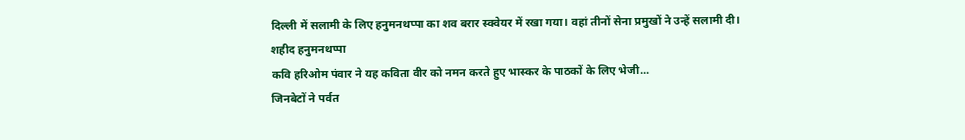दिल्ली में सलामी के लिए हनुमनथप्पा का शव बरार स्क्वेयर में रखा गया। वहां तीनों सेना प्रमुखों ने उन्हें सलामी दी।
शहीद हनुमनथप्पा
कवि हरिओम पंवार ने यह कविता वीर को नमन करते हुए भास्कर के पाठकों के लिए भेजी...
जिनबेटों ने पर्वत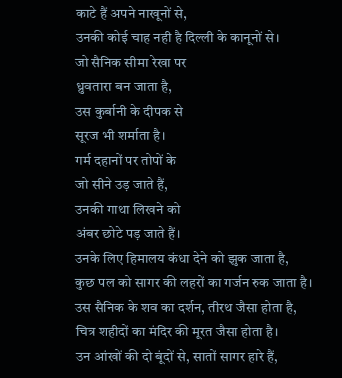काटे हैं अपने नाखूनों से,
उनकी कोई चाह नही है दिल्ली के कानूनों से।
जो सैनिक सीमा रेखा पर
ध्रुवतारा बन जाता है,
उस कुर्बानी के दीपक से
सूरज भी शर्माता है।
गर्म दहानों पर तोपों के
जो सीने उड़ जाते हैं,
उनकी गाथा लिखने को
अंबर छोटे पड़ जाते हैं।
उनके लिए हिमालय कंधा देने को झुक जाता है,
कुछ पल को सागर की लहरों का गर्जन रुक जाता है।
उस सैनिक के शव का दर्शन, तीरथ जैसा होता है,
चित्र शहीदों का मंदिर की मूरत जैसा होता है।
उन आंखों की दो बूंदों से, सातों सागर हारे हैं,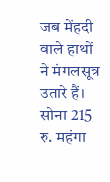जब मेंहदी वाले हाथों ने मंगलसूत्र उतारे हैं।
सोना 215 रु. महंगा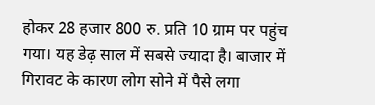होकर 28 हजार 800 रु. प्रति 10 ग्राम पर पहुंच गया। यह डेढ़ साल में सबसे ज्यादा है। बाजार में गिरावट के कारण लोग सोने में पैसे लगा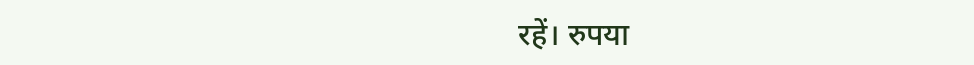रहें। रुपया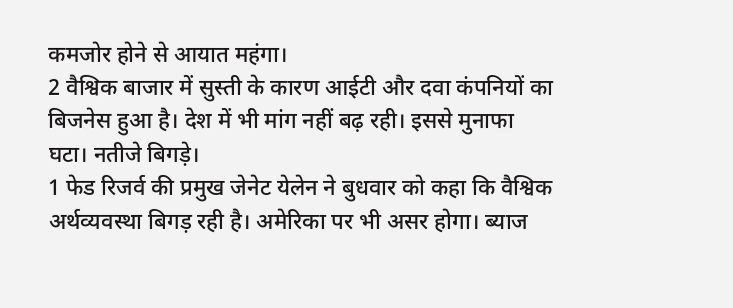कमजोर होने से आयात महंगा।
2 वैश्विक बाजार में सुस्ती के कारण आईटी और दवा कंपनियों का बिजनेस हुआ है। देश में भी मांग नहीं बढ़ रही। इससे मुनाफा घटा। नतीजे बिगड़े।
1 फेड रिजर्व की प्रमुख जेनेट येलेन ने बुधवार को कहा कि वैश्विक अर्थव्यवस्था बिगड़ रही है। अमेरिका पर भी असर होगा। ब्याज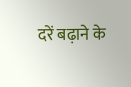दरें बढ़ाने के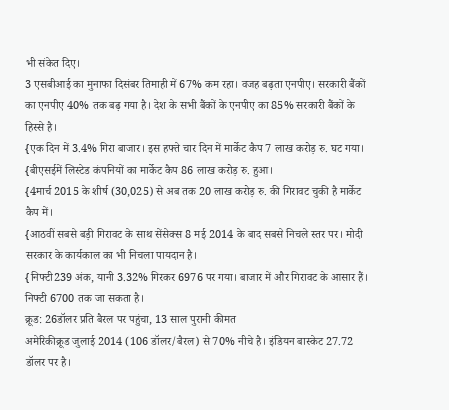भी संकेत दिए।
3 एसबीआई का मुनाफा दिसंबर तिमाही में 67% कम रहा। वजह बढ़ता एनपीए। सरकारी बैंकों का एनपीए 40% तक बढ़ गया है। देश के सभी बैंकों के एनपीए का 85% सरकारी बैंकों के हिस्से है।
{एक दिन में 3.4% गिरा बाजार। इस हफ्ते चार दिन में मार्केट कैप 7 लाख करोड़ रु. घट गया।
{बीएसईमें लिस्टेड कंपनियों का मार्केट कैप 86 लाख करोड़ रु. हुआ।
{4मार्च 2015 के शीर्ष (30,025) से अब तक 20 लाख करोड़ रु. की गिरावट चुकी है मार्केट कैप में।
{आठवीं सबसे बड़ी गिरावट के साथ सेंसेक्स 8 मई 2014 के बाद सबसे निचले स्तर पर। मोदी सरकार के कार्यकाल का भी निचला पायदान है।
{निफ्टी239 अंक, यानी 3.32% गिरकर 6976 पर गया। बाजार में और गिरावट के आसार हैं। निफ्टी 6700 तक जा सकता है।
क्रूड: 26डॉलर प्रति बैरल पर पहुंचा, 13 साल पुरानी कीमत
अमेरिकीक्रूड जुलाई 2014 (106 डॉलर/बैरल) से 70% नीचे है। इंडियन बास्केट 27.72 डॉलर पर है।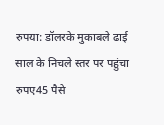रुपया: डॉलरके मुकाबले ढाई साल के निचले स्तर पर पहुंचा
रुपए45 पैसे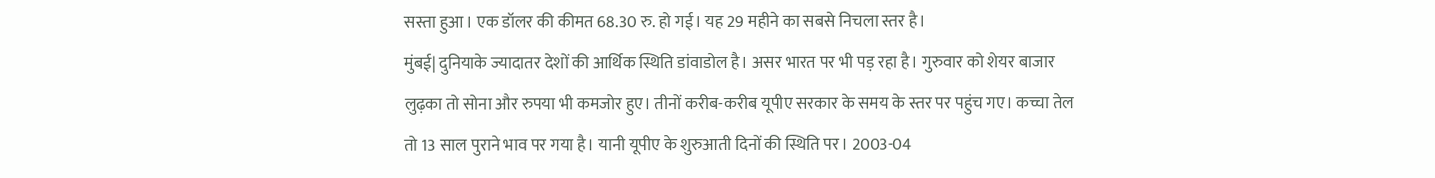सस्ता हुआ। एक डॉलर की कीमत 68.30 रु. हो गई। यह 29 महीने का सबसे निचला स्तर है।
मुंबई| दुनियाके ज्यादातर देशों की आर्थिक स्थिति डांवाडोल है। असर भारत पर भी पड़ रहा है। गुरुवार को शेयर बाजार लुढ़का तो सोना और रुपया भी कमजोर हुए। तीनों करीब-करीब यूपीए सरकार के समय के स्तर पर पहुंच गए। कच्चा तेल तो 13 साल पुराने भाव पर गया है। यानी यूपीए के शुरुआती दिनों की स्थिति पर। 2003-04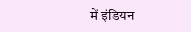में इंडियन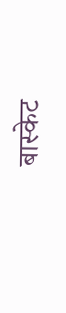बास्केट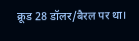क्रूड 28 डॉलर/बैरल पर था।